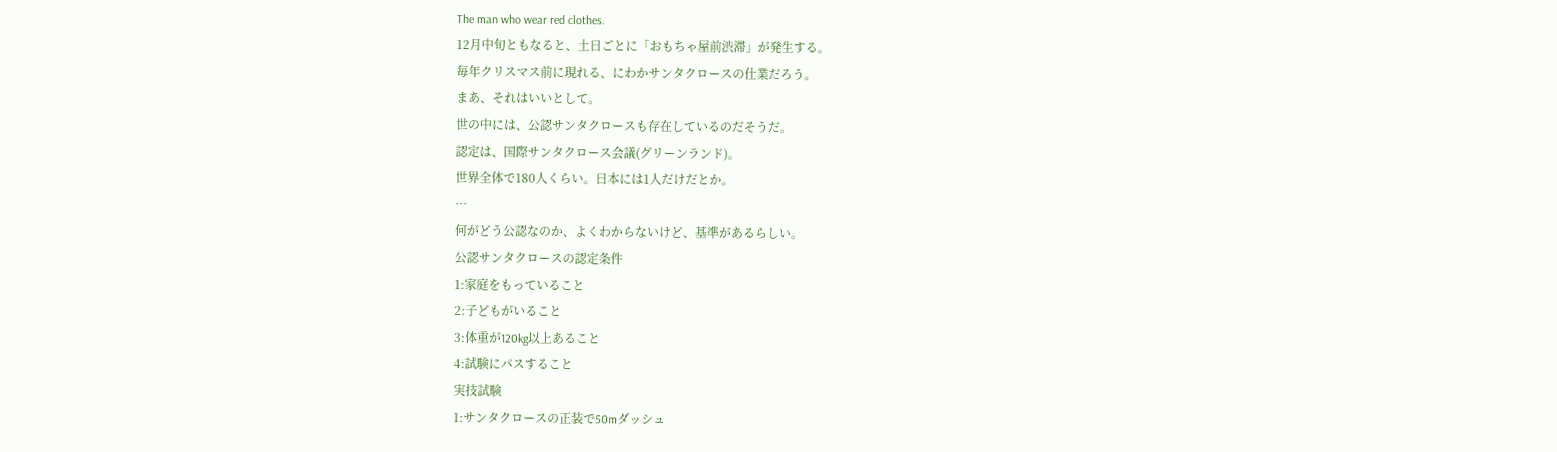The man who wear red clothes.
12月中旬ともなると、土日ごとに「おもちゃ屋前渋滞」が発生する。
毎年クリスマス前に現れる、にわかサンタクロースの仕業だろう。
まあ、それはいいとして。
世の中には、公認サンタクロースも存在しているのだそうだ。
認定は、国際サンタクロース会議(グリーンランド)。
世界全体で180人くらい。日本には1人だけだとか。
…
何がどう公認なのか、よくわからないけど、基準があるらしい。
公認サンタクロースの認定条件
1:家庭をもっていること
2:子どもがいること
3:体重が120kg以上あること
4:試験にパスすること
実技試験
1:サンタクロースの正装で50mダッシュ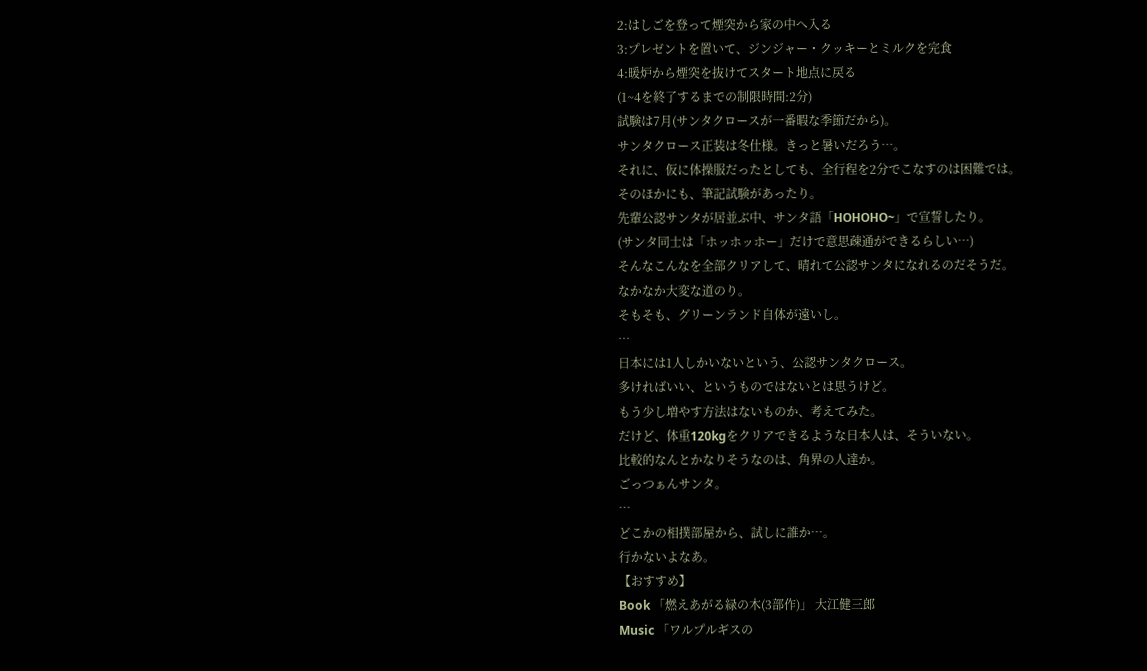2:はしごを登って煙突から家の中へ入る
3:プレゼントを置いて、ジンジャー・クッキーとミルクを完食
4:暖炉から煙突を抜けてスタート地点に戻る
(1~4を終了するまでの制限時間:2分)
試験は7月(サンタクロースが一番暇な季節だから)。
サンタクロース正装は冬仕様。きっと暑いだろう…。
それに、仮に体操服だったとしても、全行程を2分でこなすのは困難では。
そのほかにも、筆記試験があったり。
先輩公認サンタが居並ぶ中、サンタ語「HOHOHO~」で宣誓したり。
(サンタ同士は「ホッホッホー」だけで意思疎通ができるらしい…)
そんなこんなを全部クリアして、晴れて公認サンタになれるのだそうだ。
なかなか大変な道のり。
そもそも、グリーンランド自体が遠いし。
…
日本には1人しかいないという、公認サンタクロース。
多ければいい、というものではないとは思うけど。
もう少し増やす方法はないものか、考えてみた。
だけど、体重120kgをクリアできるような日本人は、そういない。
比較的なんとかなりそうなのは、角界の人達か。
ごっつぁんサンタ。
…
どこかの相撲部屋から、試しに誰か…。
行かないよなあ。
【おすすめ】
Book 「燃えあがる緑の木(3部作)」 大江健三郎
Music 「ワルプルギスの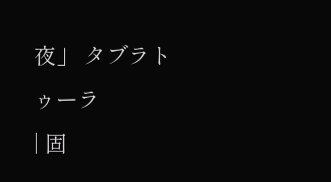夜」 タブラトゥーラ
| 固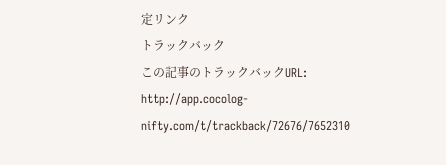定リンク
トラックバック
この記事のトラックバックURL:
http://app.cocolog-nifty.com/t/trackback/72676/7652310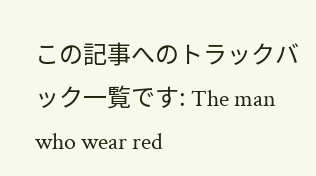この記事へのトラックバック一覧です: The man who wear red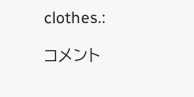clothes.:

コメント